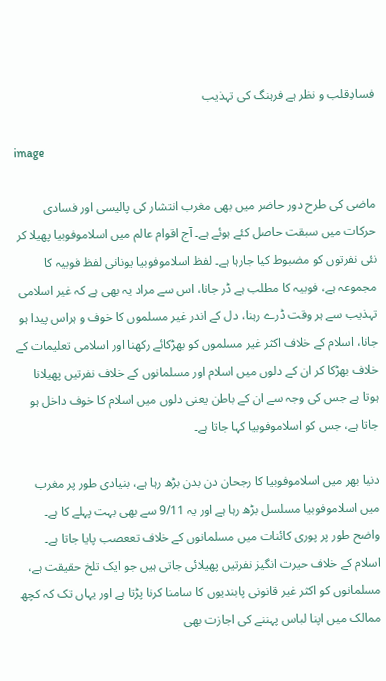فسادِقلب و نظر ہے فرہنگ کی تہذیب

image

ماضی کی طرح دور حاضر میں بھی مغرب انتشار کی پالیسی اور فسادی حرکات میں سبقت حاصل کئے ہوئے ہے۔ آج اقوام عالم میں اسلاموفوبیا پھیلا کر نئی نفرتوں کو مضبوط کیا جارہا ہے۔ لفظ اسلاموفوبیا یونانی لفظ فوبیہ کا مجموعہ ہے، فوبیہ کا مطلب ہے ڈر جانا، اس سے مراد یہ بھی ہے کہ غیر اسلامی تہذیب سے ہر وقت ڈرے رہنا، دل کے اندر غیر مسلموں کا خوف و ہراس پیدا ہو جانا، اسلام کے خلاف اکثر غیر مسلموں کو بھڑکائے رکھنا اور اسلامی تعلیمات کے خلاف بھڑکا کر ان کے دلوں میں اسلام اور مسلمانوں کے خلاف نفرتیں پھیلانا ہوتا ہے جس کی وجہ سے ان کے باطن یعنی دلوں میں اسلام کا خوف داخل ہو جاتا ہے، جس کو اسلاموفوبیا کہا جاتا ہے۔

دنیا بھر میں اسلاموفوبیا کا رجحان دن بدن بڑھ رہا ہے، بنیادی طور پر مغرب میں اسلاموفوبیا مسلسل بڑھ رہا ہے اور یہ 9/11 سے بھی بہت پہلے کا ہے۔ واضح طور پر پوری کائنات میں مسلمانوں کے خلاف تععصب پایا جاتا ہے۔ اسلام کے خلاف حیرت انگیز نفرتیں پھیلائی جاتی ہیں جو ایک تلخ حقیقت ہے، مسلمانوں کو اکثر غیر قانونی پابندیوں کا سامنا کرنا پڑتا ہے اور یہاں تک کہ کچھ ممالک میں اپنا لباس پہننے کی اجازت بھی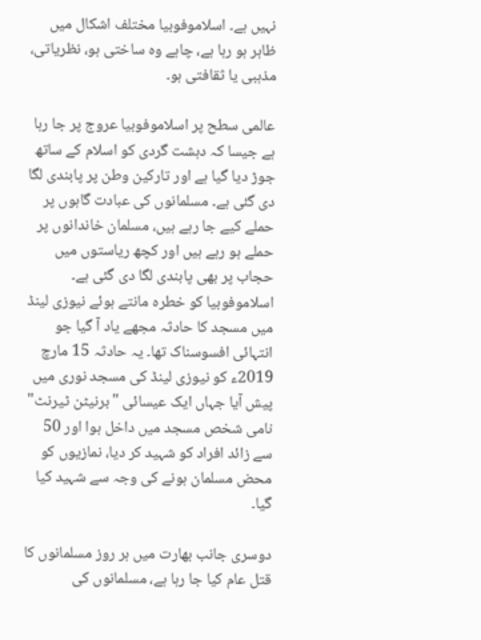نہیں ہے۔ اسلاموفوبیا مختلف اشکال میں ظاہر ہو رہا ہے، چاہے وہ ساختی ہو، نظریاتی، مذہبی یا ثقافتی ہو۔

عالمی سطح پر اسلاموفوبیا عروج پر جا رہا ہے جیسا کہ دہشت گردی کو اسلام کے ساتھ جوڑ دیا گیا ہے اور تارکین وطن پر پابندی لگا دی گئی ہے۔ مسلمانوں کی عبادت گاہوں پر حملے کیے جا رہے ہیں، مسلمان خاندانوں پر حملے ہو رہے ہیں اور کچھ ریاستوں میں حجاب پر بھی پابندی لگا دی گئی ہے۔ اسلاموفوبیا کو خطرہ مانتے ہوئے نیوزی لینڈ میں مسجد کا حادثہ مجھے یاد آ گیا جو انتہائی افسوسناک تھا۔ یہ حادثہ 15 مارچ 2019ء کو نیوزی لینڈ کی مسجد نوری میں پیش آیا جہاں ایک عیسائی "برنیٹن ٹیرنٹ" نامی شخص مسجد میں داخل ہوا اور 50 سے زائد افراد کو شہید کر دیا، نمازیوں کو محض مسلمان ہونے کی وجہ سے شہید کیا گیا۔

دوسری جانب بھارت میں ہر روز مسلمانوں کا قتل عام کیا جا رہا ہے، مسلمانوں کی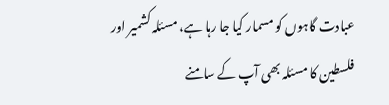عبادت گاہوں کو مسمار کیا جا رہا ہے، مسئلہ کشمیر اور فلسطین کا مسئلہ بھی آپ کے سامنے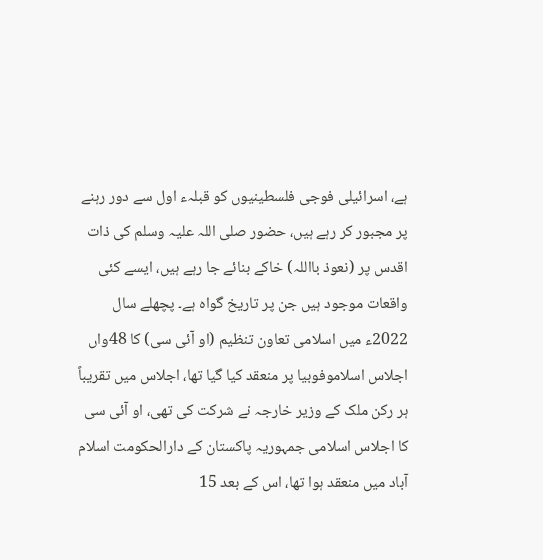ہے، اسرائیلی فوجی فلسطینیوں کو قبلہء اول سے دور رہنے پر مجبور کر رہے ہیں، حضور صلی اللہ علیہ وسلم کی ذات اقدس پر (نعوذ بااللہ) خاکے بنائے جا رہے ہیں، ایسے کئی واقعات موجود ہیں جن پر تاریخ گواہ ہے۔ پچھلے سال 2022ء میں اسلامی تعاون تنظیم (او آئی سی) کا 48واں اجلاس اسلاموفوبیا پر منعقد کیا گیا تھا، اجلاس میں تقریباً ہر رکن ملک کے وزیر خارجہ نے شرکت کی تھی، او آئی سی کا اجلاس اسلامی جمہوریہ پاکستان کے دارالحکومت اسلام آباد میں منعقد ہوا تھا، اس کے بعد 15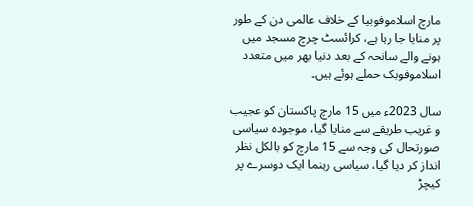مارچ اسلاموفوبیا کے خلاف عالمی دن کے طور پر منایا جا رہا ہے، کرائسٹ چرچ مسجد میں ہونے والے سانحہ کے بعد دنیا بھر میں متعدد اسلاموفوبک حملے ہوئے ہیں۔

سال 2023ء میں 15 مارچ پاکستان کو عجیب و غریب طریقے سے منایا گیا، موجودہ سیاسی صورتحال کی وجہ سے 15 مارچ کو بالکل نظر انداز کر دیا گیا، سیاسی رہنما ایک دوسرے پر کیچڑ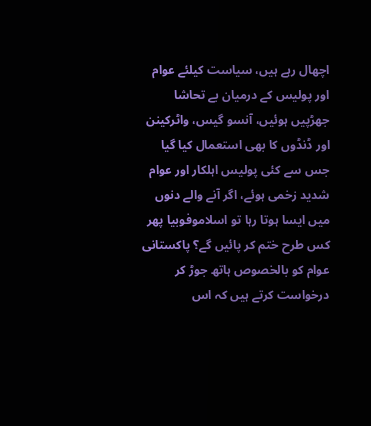اچھال رہے ہیں، سیاست کیلئے عوام اور پولیس کے درمیان بے تحاشا جھڑپیں ہوئیں، آنسو گیس، واٹرکینن اور ڈنڈوں کا بھی استعمال کیا گیا جس سے کئی پولیس اہلکار اور عوام شدید زخمی ہوئے، اگر آنے والے دنوں میں ایسا ہوتا رہا تو اسلاموفوبیا پھر کس طرح ختم کر پائیں گے؟ پاکستانی عوام کو بالخصوص ہاتھ جوڑ کر درخواست کرتے ہیں کہ اس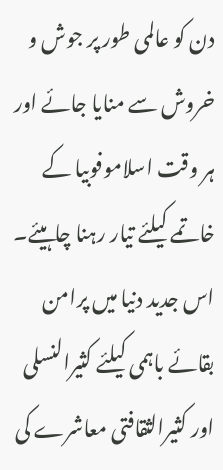دن کو عالمی طور پر جوش و خروش سے منایا جائے اور ہر وقت اسلاموفوبیا کے خاتمے کیلئے تیار رہنا چاہیئے۔ اس جدید دنیا میں پرامن بقائے باہمی کیلئے کثیرالنسلی اور کثیرالثقافتی معاشرے کی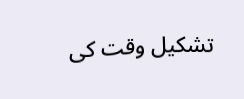تشکیل وقت کی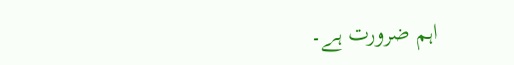اہم ضرورت ہے۔